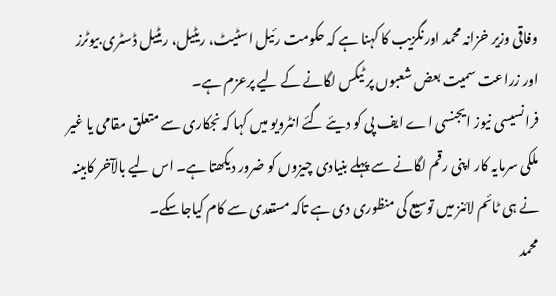وفاقی وزیر خزانہ محمد اورنگزیب کا کہنا ہے کہ حکومت رئیل اسٹیٹ، ریٹیل، ریٹیل ڈسٹری بیوٹرز اور زراعت سمیت بعض شعبوں پر ٹیکس لگانے کے لیے پرعزم ہے۔
فرانسیسی نیوز ایجنسی اے ایف پی کو دیئے گئے انٹرویو میں کہا کہ نجکاری سے متعلق مقامی یا غیر ملکی سرمایہ کار اپنی رقم لگانے سے پہلے بنیادی چیزوں کو ضرور دیکھتا ہے۔ اس لیے بالآخر کابینہ نے ہی ٹائم لائنز میں توسیع کی منظوری دی ہے تاکہ مستعدی سے کام کیاجاسکے۔
محمد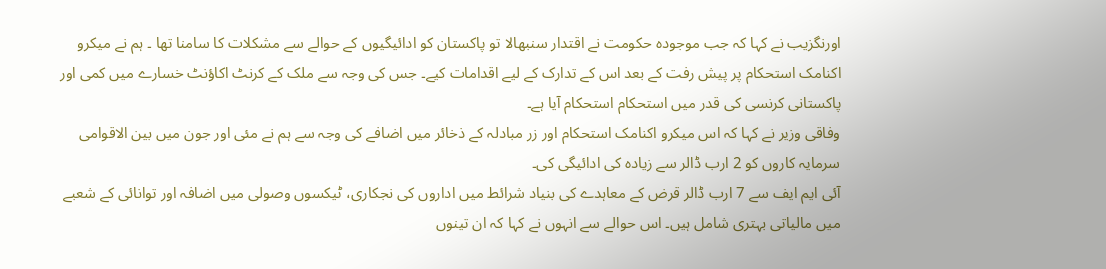اورنگزیب نے کہا کہ جب موجودہ حکومت نے اقتدار سنبھالا تو پاکستان کو ادائیگیوں کے حوالے سے مشکلات کا سامنا تھا ۔ ہم نے میکرو اکنامک استحکام پر پیش رفت کے بعد اس کے تدارک کے لیے اقدامات کیے۔ جس کی وجہ سے ملک کے کرنٹ اکاؤنٹ خسارے میں کمی اور پاکستانی کرنسی کی قدر میں استحکام استحکام آیا ہے۔
وفاقی وزیر نے کہا کہ اس میکرو اکنامک استحکام اور زر مبادلہ کے ذخائر میں اضافے کی وجہ سے ہم نے مئی اور جون میں بین الاقوامی سرمایہ کاروں کو 2 ارب ڈالر سے زیادہ کی ادائیگی کی۔
آئی ایم ایف سے 7 ارب ڈالر قرض کے معاہدے کی بنیاد شرائط میں اداروں کی نجکاری، ٹیکسوں وصولی میں اضافہ اور توانائی کے شعبے میں مالیاتی بہتری شامل ہیں۔ اس حوالے سے انہوں نے کہا کہ ان تینوں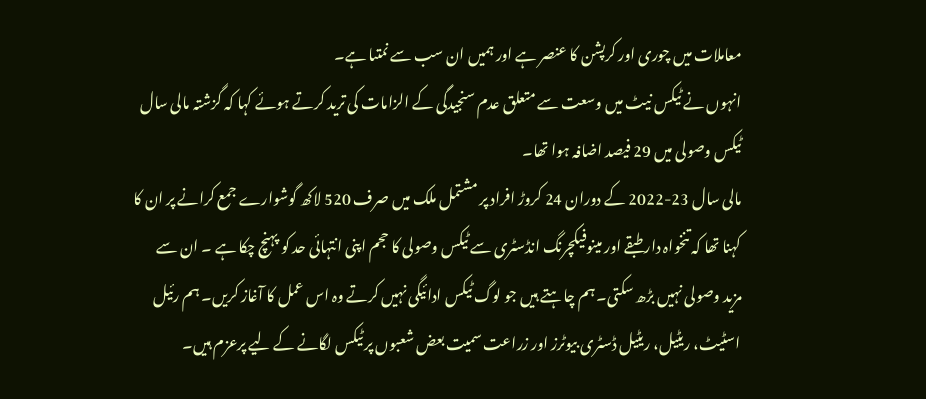معاملات میں چوری اور کرپشن کا عنصر ہے اور ہمیں ان سب سے نمتںا ہے۔
انہوں نے ٹیکس نیٹ میں وسعت سے متعلق عدم سنجیدگی کے الزامات کی ترید کرتے ہوئے کہا کہ گزشتہ مالی سال ٹیکس وصولی میں 29 فیصد اضافہ ہوا تھا۔
مالی سال 23-2022 کے دوران 24 کروڑ افراد پر مشتمل ملک میں صرف 520 لاکھ گوشوارے جمع کرانے پر ان کا کہنا تھا کہ تنخواہ دار طبقے اور مینوفیکچرنگ انڈسٹری سے ٹیکس وصولی کا حجم اپنی انتہائی حد کو پہنچ چکا ہے ۔ ان سے مزید وصولی نہیں بڑھ سکتی۔ ہم چاہتے ہیں جو لوگ ٹیکس ادائیگی نہیں کرتے وہ اس عمل کا آغاز کریں۔ ہم رئیل اسٹیٹ، ریٹیل، ریٹیل ڈسٹری بیوٹرز اور زراعت سمیت بعض شعبوں پر ٹیکس لگانے کے لیے پرعزم ہیں۔